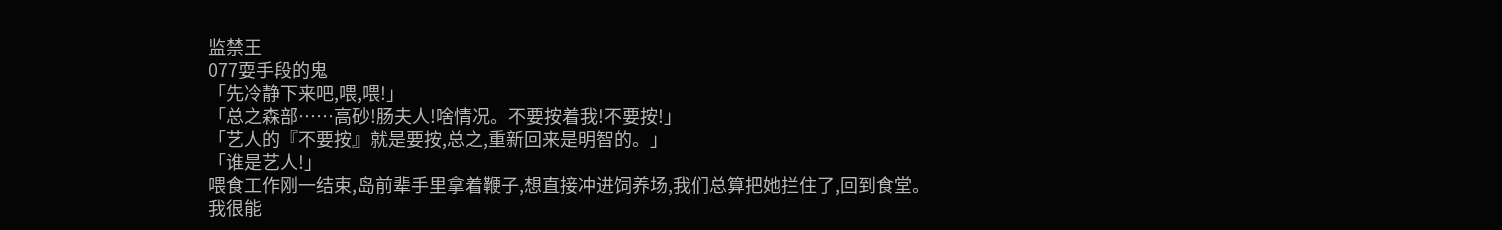监禁王
077耍手段的鬼
「先冷静下来吧,喂,喂!」
「总之森部……高砂!肠夫人!啥情况。不要按着我!不要按!」
「艺人的『不要按』就是要按,总之,重新回来是明智的。」
「谁是艺人!」
喂食工作刚一结束,岛前辈手里拿着鞭子,想直接冲进饲养场,我们总算把她拦住了,回到食堂。
我很能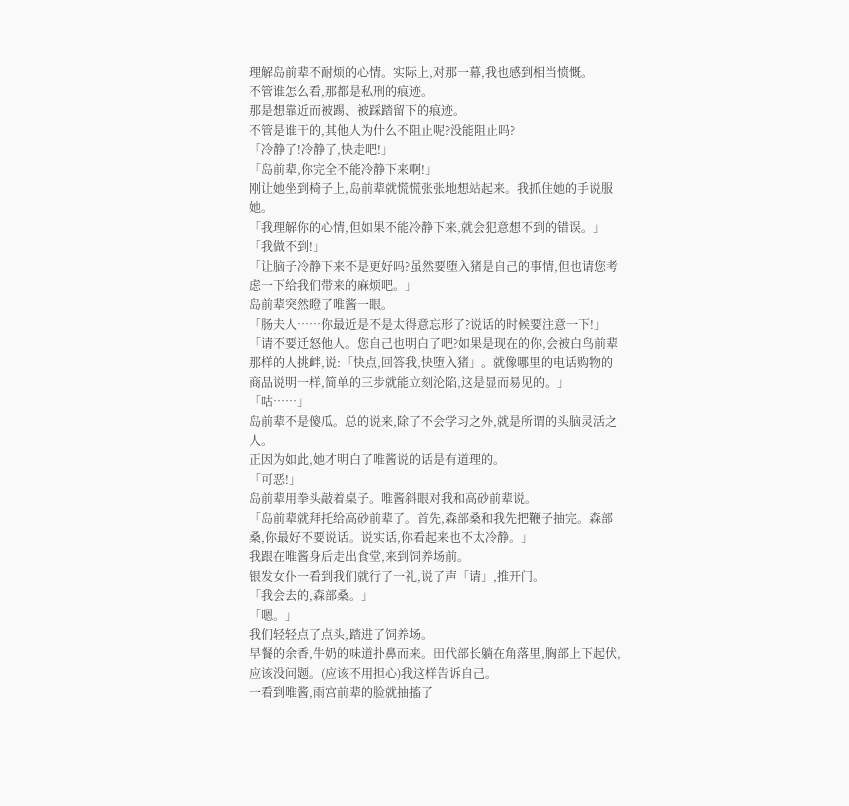理解岛前辈不耐烦的心情。实际上,对那一幕,我也感到相当愤慨。
不管谁怎么看,那都是私刑的痕迹。
那是想靠近而被踢、被踩踏留下的痕迹。
不管是谁干的,其他人为什么不阻止呢?没能阻止吗?
「冷静了!冷静了,快走吧!」
「岛前辈,你完全不能冷静下来啊!」
刚让她坐到椅子上,岛前辈就慌慌张张地想站起来。我抓住她的手说服她。
「我理解你的心情,但如果不能冷静下来,就会犯意想不到的错误。」
「我做不到!」
「让脑子冷静下来不是更好吗?虽然要堕入猪是自己的事情,但也请您考虑一下给我们带来的麻烦吧。」
岛前辈突然瞪了唯酱一眼。
「肠夫人……你最近是不是太得意忘形了?说话的时候要注意一下!」
「请不要迁怒他人。您自己也明白了吧?如果是现在的你,会被白鸟前辈那样的人挑衅,说:「快点,回答我,快堕入猪」。就像哪里的电话购物的商品说明一样,简单的三步就能立刻沦陷,这是显而易见的。」
「咕……」
岛前辈不是傻瓜。总的说来,除了不会学习之外,就是所谓的头脑灵活之人。
正因为如此,她才明白了唯酱说的话是有道理的。
「可恶!」
岛前辈用拳头敲着桌子。唯酱斜眼对我和高砂前辈说。
「岛前辈就拜托给高砂前辈了。首先,森部桑和我先把鞭子抽完。森部桑,你最好不要说话。说实话,你看起来也不太冷静。」
我跟在唯酱身后走出食堂,来到饲养场前。
银发女仆一看到我们就行了一礼,说了声「请」,推开门。
「我会去的,森部桑。」
「嗯。」
我们轻轻点了点头,踏进了饲养场。
早餐的余香,牛奶的味道扑鼻而来。田代部长躺在角落里,胸部上下起伏,应该没问题。(应该不用担心)我这样告诉自己。
一看到唯酱,雨宫前辈的脸就抽搐了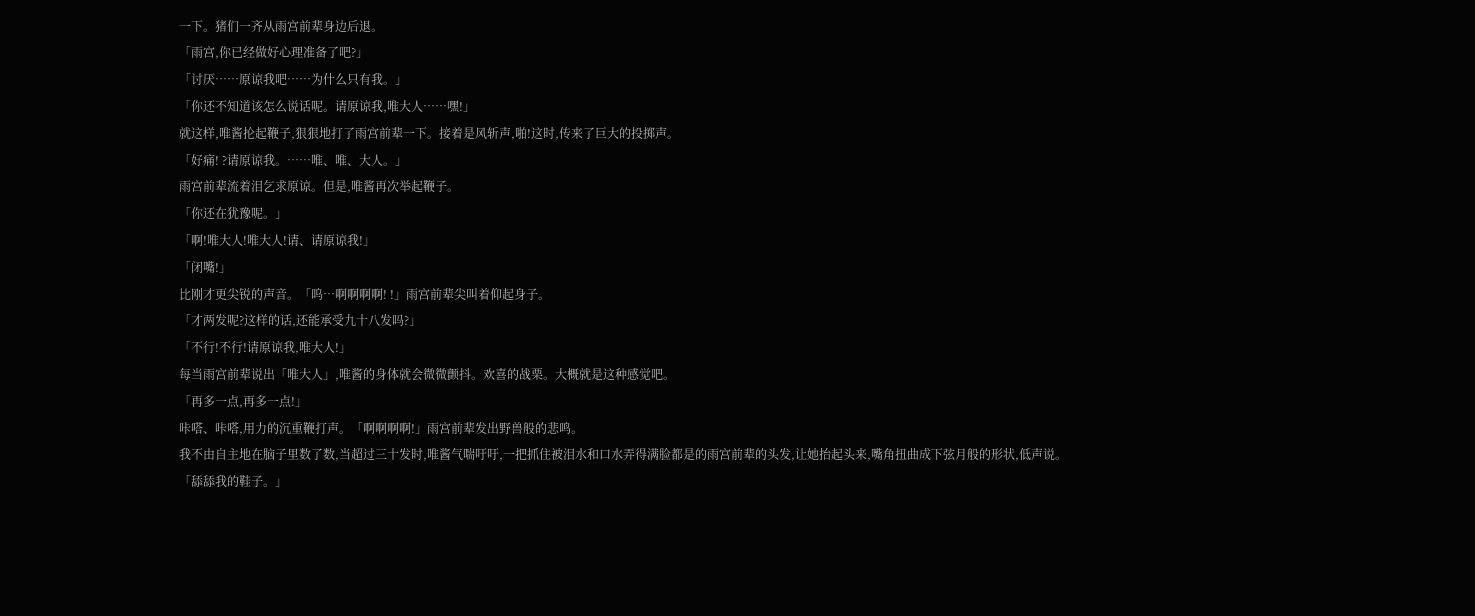一下。猪们一齐从雨宫前辈身边后退。
「雨宫,你已经做好心理准备了吧?」
「讨厌……原谅我吧……为什么只有我。」
「你还不知道该怎么说话呢。请原谅我,唯大人……嘿!」
就这样,唯酱抡起鞭子,狠狠地打了雨宫前辈一下。接着是风斩声,啪!这时,传来了巨大的投掷声。
「好痛! ?请原谅我。……唯、唯、大人。」
雨宫前辈流着泪乞求原谅。但是,唯酱再次举起鞭子。
「你还在犹豫呢。」
「啊!唯大人!唯大人!请、请原谅我!」
「闭嘴!」
比刚才更尖锐的声音。「呜…啊啊啊啊! !」雨宫前辈尖叫着仰起身子。
「才两发呢?这样的话,还能承受九十八发吗?」
「不行!不行!请原谅我,唯大人!」
每当雨宫前辈说出「唯大人」,唯酱的身体就会微微颤抖。欢喜的战栗。大概就是这种感觉吧。
「再多一点,再多一点!」
咔嗒、咔嗒,用力的沉重鞭打声。「啊啊啊啊!」雨宫前辈发出野兽般的悲鸣。
我不由自主地在脑子里数了数,当超过三十发时,唯酱气喘吁吁,一把抓住被泪水和口水弄得满脸都是的雨宫前辈的头发,让她抬起头来,嘴角扭曲成下弦月般的形状,低声说。
「舔舔我的鞋子。」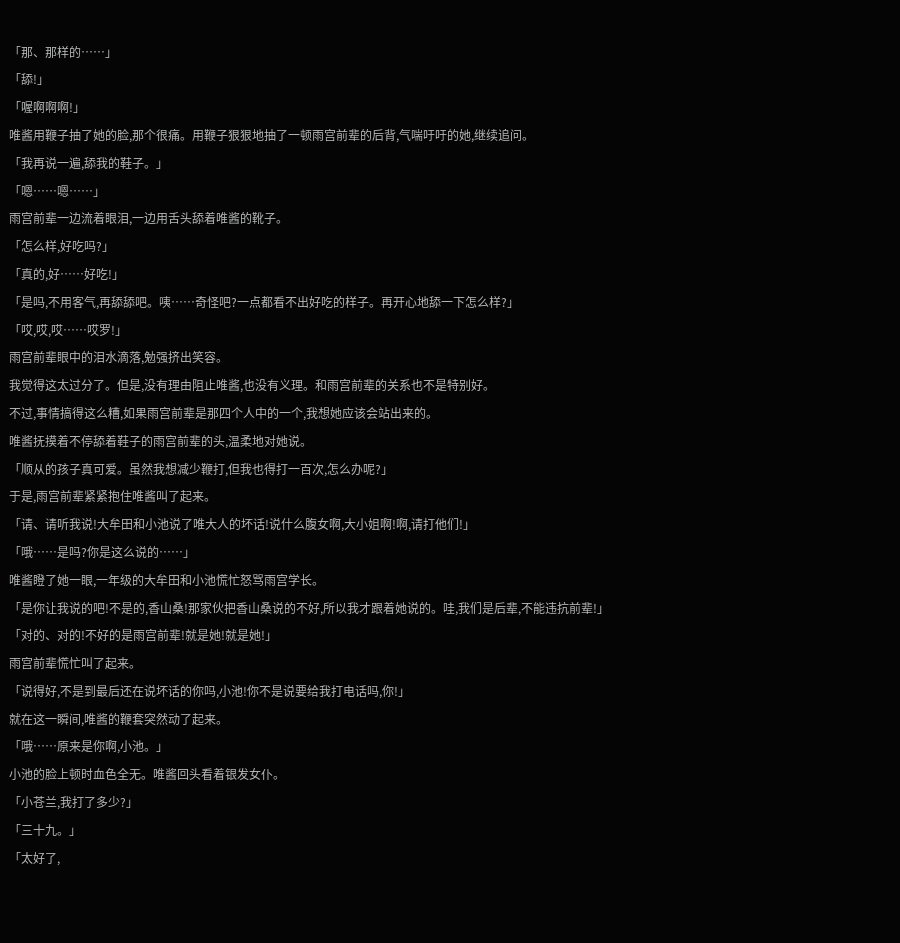「那、那样的……」
「舔!」
「喔啊啊啊!」
唯酱用鞭子抽了她的脸,那个很痛。用鞭子狠狠地抽了一顿雨宫前辈的后背,气喘吁吁的她,继续追问。
「我再说一遍,舔我的鞋子。」
「嗯……嗯……」
雨宫前辈一边流着眼泪,一边用舌头舔着唯酱的靴子。
「怎么样,好吃吗?」
「真的,好……好吃!」
「是吗,不用客气,再舔舔吧。咦……奇怪吧?一点都看不出好吃的样子。再开心地舔一下怎么样?」
「哎,哎,哎……哎罗!」
雨宫前辈眼中的泪水滴落,勉强挤出笑容。
我觉得这太过分了。但是,没有理由阻止唯酱,也没有义理。和雨宫前辈的关系也不是特别好。
不过,事情搞得这么糟,如果雨宫前辈是那四个人中的一个,我想她应该会站出来的。
唯酱抚摸着不停舔着鞋子的雨宫前辈的头,温柔地对她说。
「顺从的孩子真可爱。虽然我想减少鞭打,但我也得打一百次,怎么办呢?」
于是,雨宫前辈紧紧抱住唯酱叫了起来。
「请、请听我说!大牟田和小池说了唯大人的坏话!说什么腹女啊,大小姐啊!啊,请打他们!」
「哦……是吗?你是这么说的……」
唯酱瞪了她一眼,一年级的大牟田和小池慌忙怒骂雨宫学长。
「是你让我说的吧!不是的,香山桑!那家伙把香山桑说的不好,所以我才跟着她说的。哇,我们是后辈,不能违抗前辈!」
「对的、对的!不好的是雨宫前辈!就是她!就是她!」
雨宫前辈慌忙叫了起来。
「说得好,不是到最后还在说坏话的你吗,小池!你不是说要给我打电话吗,你!」
就在这一瞬间,唯酱的鞭套突然动了起来。
「哦……原来是你啊,小池。」
小池的脸上顿时血色全无。唯酱回头看着银发女仆。
「小苍兰,我打了多少?」
「三十九。」
「太好了,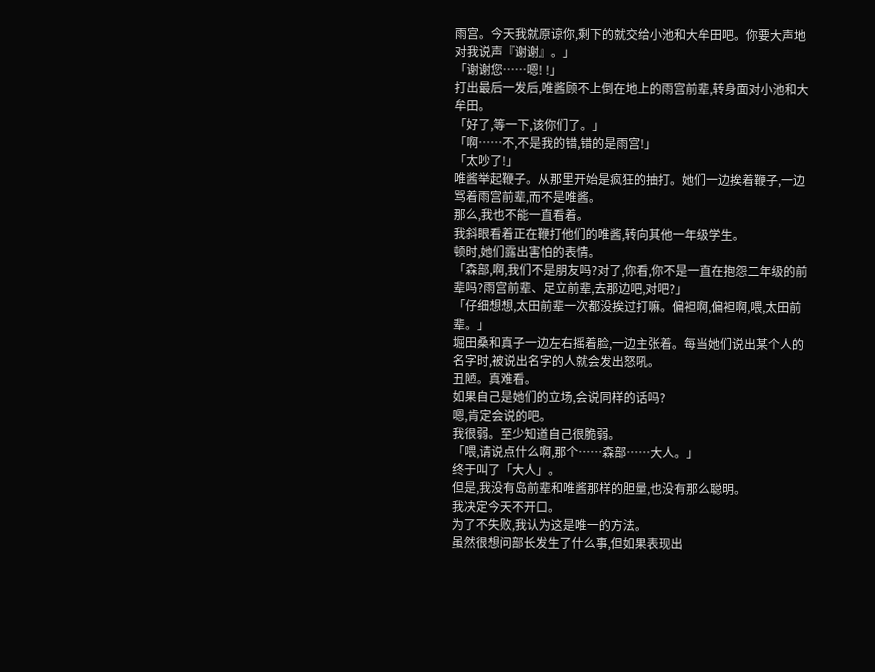雨宫。今天我就原谅你,剩下的就交给小池和大牟田吧。你要大声地对我说声『谢谢』。」
「谢谢您……嗯! !」
打出最后一发后,唯酱顾不上倒在地上的雨宫前辈,转身面对小池和大牟田。
「好了,等一下,该你们了。」
「啊……不,不是我的错,错的是雨宫!」
「太吵了!」
唯酱举起鞭子。从那里开始是疯狂的抽打。她们一边挨着鞭子,一边骂着雨宫前辈,而不是唯酱。
那么,我也不能一直看着。
我斜眼看着正在鞭打他们的唯酱,转向其他一年级学生。
顿时,她们露出害怕的表情。
「森部,啊,我们不是朋友吗?对了,你看,你不是一直在抱怨二年级的前辈吗?雨宫前辈、足立前辈,去那边吧,对吧?」
「仔细想想,太田前辈一次都没挨过打嘛。偏袒啊,偏袒啊,喂,太田前辈。」
堀田桑和真子一边左右摇着脸,一边主张着。每当她们说出某个人的名字时,被说出名字的人就会发出怒吼。
丑陋。真难看。
如果自己是她们的立场,会说同样的话吗?
嗯,肯定会说的吧。
我很弱。至少知道自己很脆弱。
「喂,请说点什么啊,那个……森部……大人。」
终于叫了「大人」。
但是,我没有岛前辈和唯酱那样的胆量,也没有那么聪明。
我决定今天不开口。
为了不失败,我认为这是唯一的方法。
虽然很想问部长发生了什么事,但如果表现出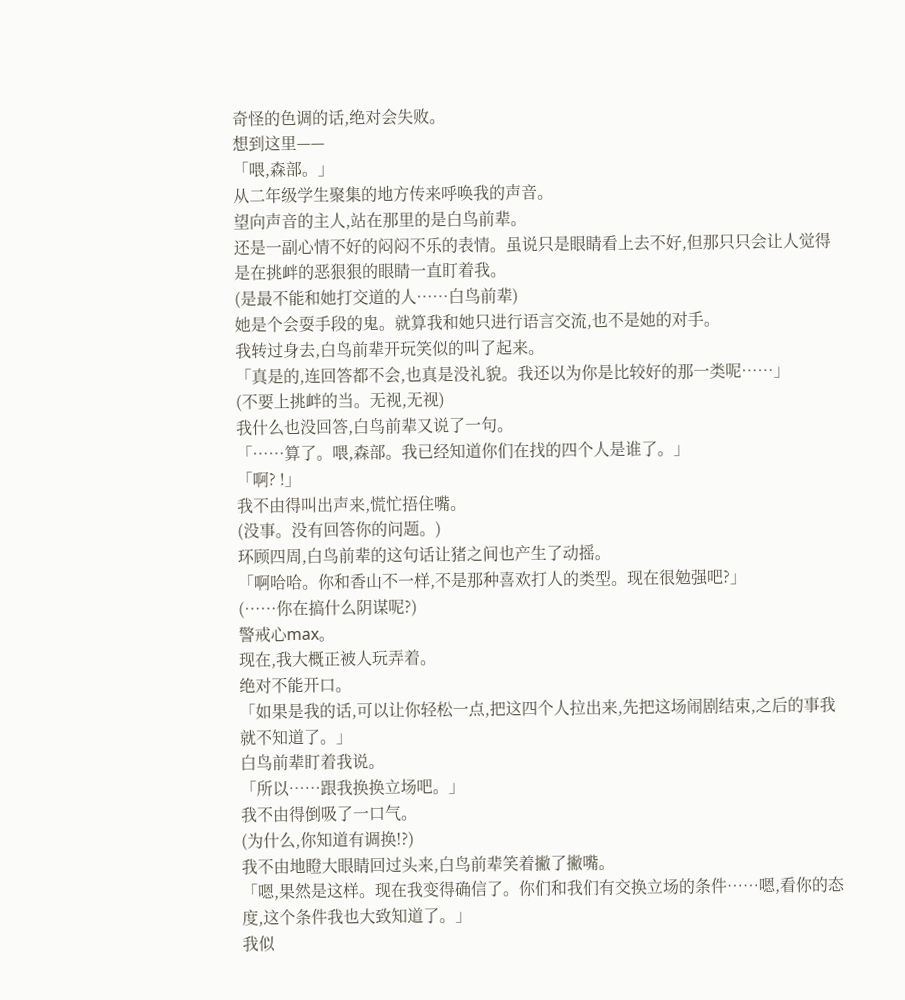奇怪的色调的话,绝对会失败。
想到这里——
「喂,森部。」
从二年级学生聚集的地方传来呼唤我的声音。
望向声音的主人,站在那里的是白鸟前辈。
还是一副心情不好的闷闷不乐的表情。虽说只是眼睛看上去不好,但那只只会让人觉得是在挑衅的恶狠狠的眼睛一直盯着我。
(是最不能和她打交道的人……白鸟前辈)
她是个会耍手段的鬼。就算我和她只进行语言交流,也不是她的对手。
我转过身去,白鸟前辈开玩笑似的叫了起来。
「真是的,连回答都不会,也真是没礼貌。我还以为你是比较好的那一类呢……」
(不要上挑衅的当。无视,无视)
我什么也没回答,白鸟前辈又说了一句。
「……算了。喂,森部。我已经知道你们在找的四个人是谁了。」
「啊? !」
我不由得叫出声来,慌忙捂住嘴。
(没事。没有回答你的问题。)
环顾四周,白鸟前辈的这句话让猪之间也产生了动摇。
「啊哈哈。你和香山不一样,不是那种喜欢打人的类型。现在很勉强吧?」
(……你在搞什么阴谋呢?)
警戒心max。
现在,我大概正被人玩弄着。
绝对不能开口。
「如果是我的话,可以让你轻松一点,把这四个人拉出来,先把这场闹剧结束,之后的事我就不知道了。」
白鸟前辈盯着我说。
「所以……跟我换换立场吧。」
我不由得倒吸了一口气。
(为什么,你知道有调换!?)
我不由地瞪大眼睛回过头来,白鸟前辈笑着撇了撇嘴。
「嗯,果然是这样。现在我变得确信了。你们和我们有交换立场的条件……嗯,看你的态度,这个条件我也大致知道了。」
我似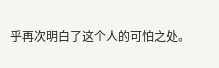乎再次明白了这个人的可怕之处。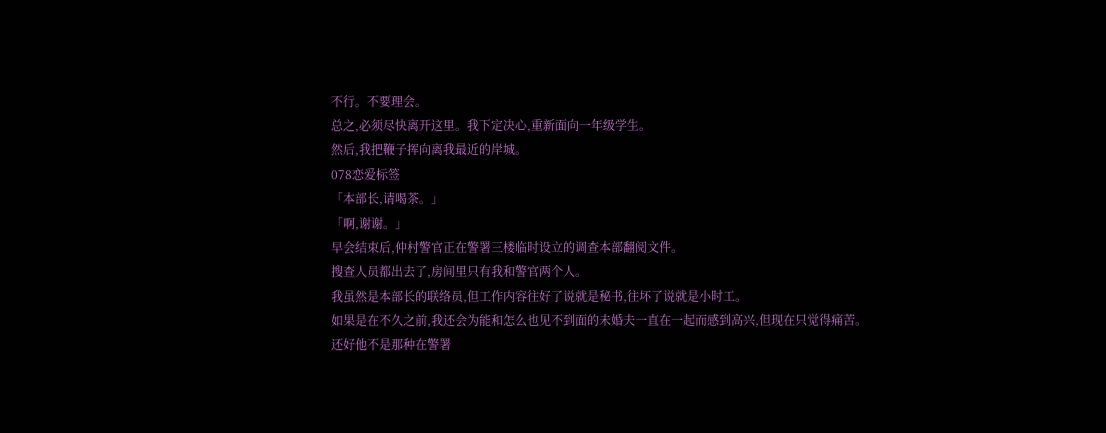不行。不要理会。
总之,必须尽快离开这里。我下定决心,重新面向一年级学生。
然后,我把鞭子挥向离我最近的岸城。
078恋爱标签
「本部长,请喝茶。」
「啊,谢谢。」
早会结束后,仲村警官正在警署三楼临时设立的调查本部翻阅文件。
搜查人员都出去了,房间里只有我和警官两个人。
我虽然是本部长的联络员,但工作内容往好了说就是秘书,往坏了说就是小时工。
如果是在不久之前,我还会为能和怎么也见不到面的未婚夫一直在一起而感到高兴,但现在只觉得痛苦。
还好他不是那种在警署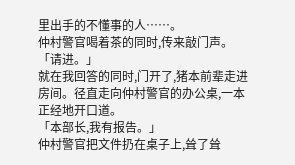里出手的不懂事的人……。
仲村警官喝着茶的同时,传来敲门声。
「请进。」
就在我回答的同时,门开了,猪本前辈走进房间。径直走向仲村警官的办公桌,一本正经地开口道。
「本部长,我有报告。」
仲村警官把文件扔在桌子上,耸了耸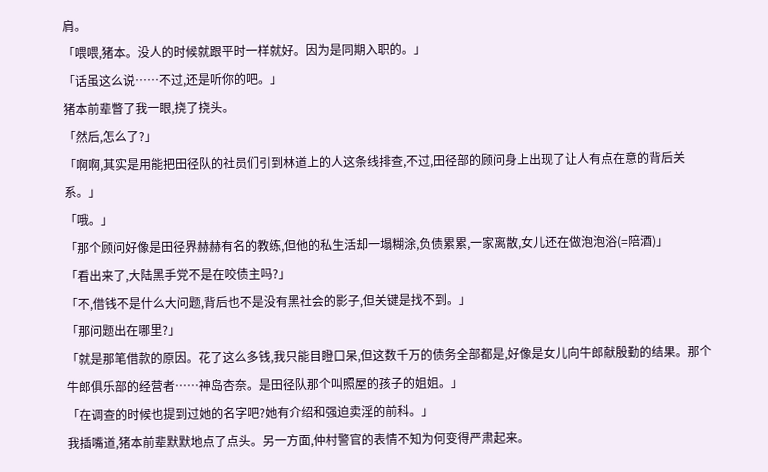肩。
「喂喂,猪本。没人的时候就跟平时一样就好。因为是同期入职的。」
「话虽这么说……不过,还是听你的吧。」
猪本前辈瞥了我一眼,挠了挠头。
「然后,怎么了?」
「啊啊,其实是用能把田径队的社员们引到林道上的人这条线排查,不过,田径部的顾问身上出现了让人有点在意的背后关系。」
「哦。」
「那个顾问好像是田径界赫赫有名的教练,但他的私生活却一塌糊涂,负债累累,一家离散,女儿还在做泡泡浴(=陪酒)」
「看出来了,大陆黑手党不是在咬债主吗?」
「不,借钱不是什么大问题,背后也不是没有黑社会的影子,但关键是找不到。」
「那问题出在哪里?」
「就是那笔借款的原因。花了这么多钱,我只能目瞪口呆,但这数千万的债务全部都是,好像是女儿向牛郎献殷勤的结果。那个牛郎俱乐部的经营者……神岛杏奈。是田径队那个叫照屋的孩子的姐姐。」
「在调查的时候也提到过她的名字吧?她有介绍和强迫卖淫的前科。」
我插嘴道,猪本前辈默默地点了点头。另一方面,仲村警官的表情不知为何变得严肃起来。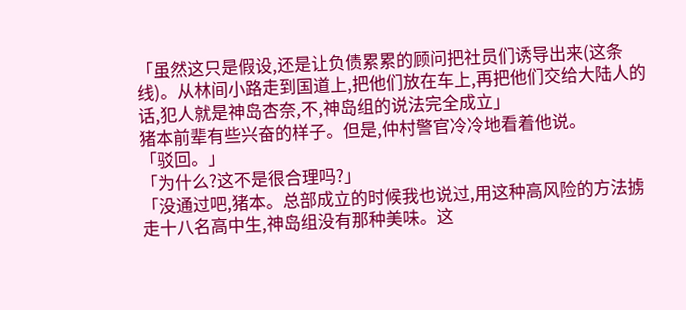「虽然这只是假设,还是让负债累累的顾问把社员们诱导出来(这条线)。从林间小路走到国道上,把他们放在车上,再把他们交给大陆人的话,犯人就是神岛杏奈,不,神岛组的说法完全成立」
猪本前辈有些兴奋的样子。但是,仲村警官冷冷地看着他说。
「驳回。」
「为什么?这不是很合理吗?」
「没通过吧,猪本。总部成立的时候我也说过,用这种高风险的方法掳走十八名高中生,神岛组没有那种美味。这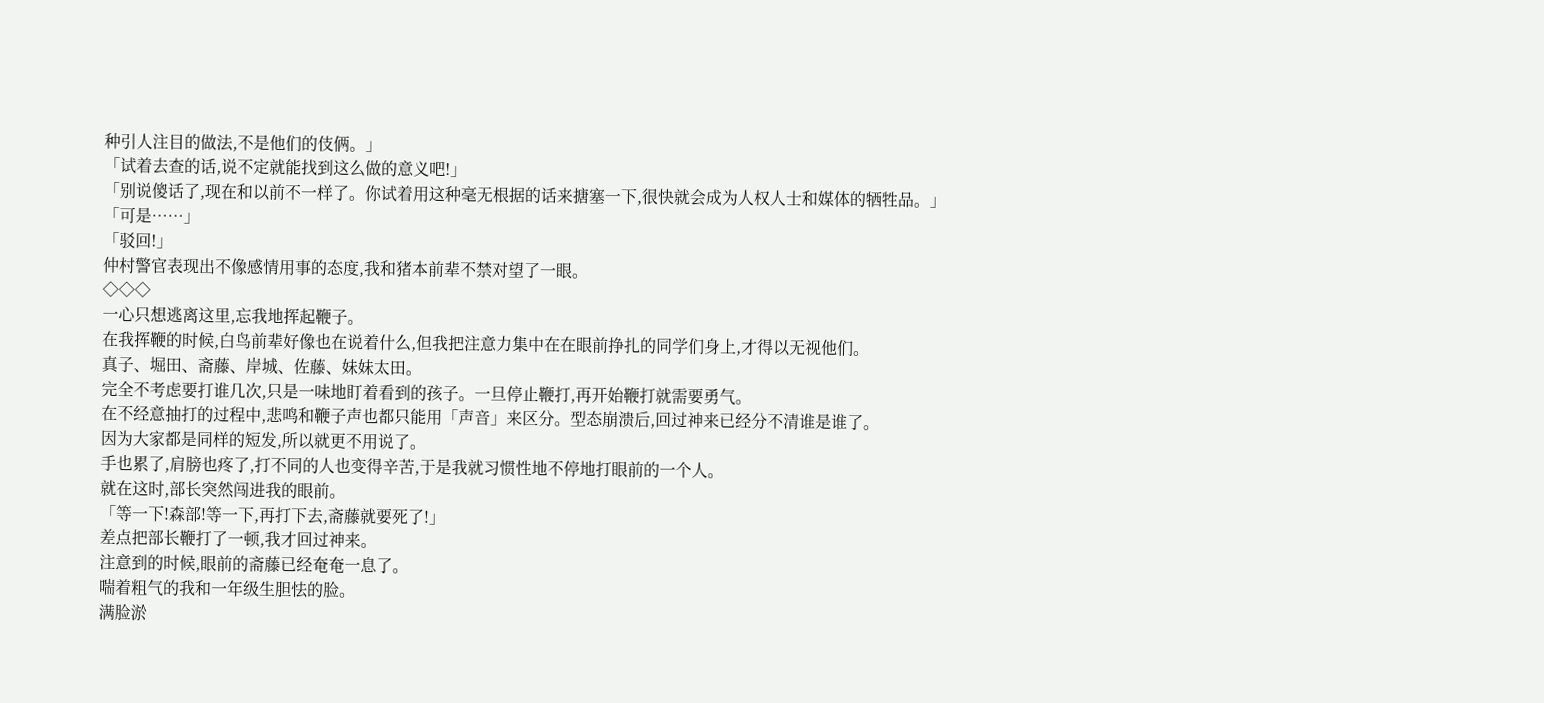种引人注目的做法,不是他们的伎俩。」
「试着去查的话,说不定就能找到这么做的意义吧!」
「别说傻话了,现在和以前不一样了。你试着用这种毫无根据的话来搪塞一下,很快就会成为人权人士和媒体的牺牲品。」
「可是……」
「驳回!」
仲村警官表现出不像感情用事的态度,我和猪本前辈不禁对望了一眼。
◇◇◇
一心只想逃离这里,忘我地挥起鞭子。
在我挥鞭的时候,白鸟前辈好像也在说着什么,但我把注意力集中在在眼前挣扎的同学们身上,才得以无视他们。
真子、堀田、斋藤、岸城、佐藤、妹妹太田。
完全不考虑要打谁几次,只是一味地盯着看到的孩子。一旦停止鞭打,再开始鞭打就需要勇气。
在不经意抽打的过程中,悲鸣和鞭子声也都只能用「声音」来区分。型态崩溃后,回过神来已经分不清谁是谁了。
因为大家都是同样的短发,所以就更不用说了。
手也累了,肩膀也疼了,打不同的人也变得辛苦,于是我就习惯性地不停地打眼前的一个人。
就在这时,部长突然闯进我的眼前。
「等一下!森部!等一下,再打下去,斋藤就要死了!」
差点把部长鞭打了一顿,我才回过神来。
注意到的时候,眼前的斋藤已经奄奄一息了。
喘着粗气的我和一年级生胆怯的脸。
满脸淤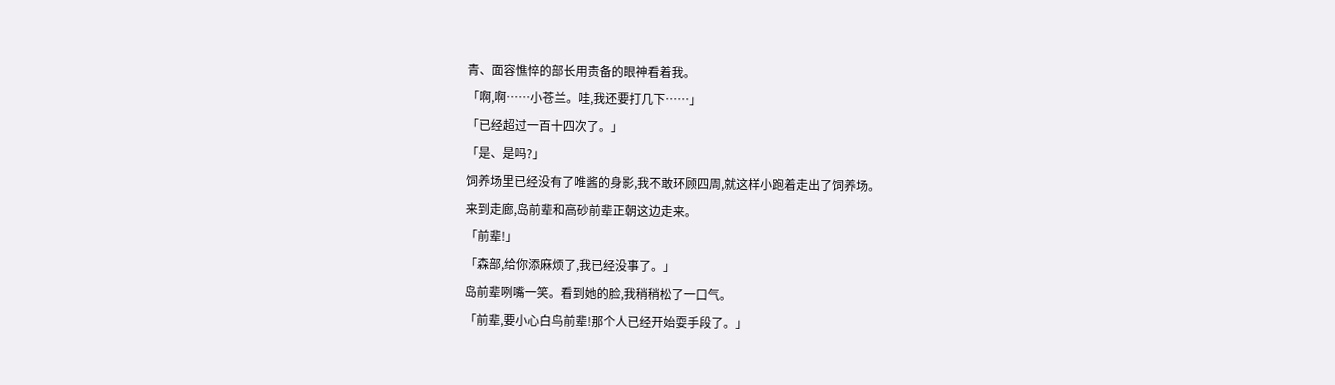青、面容憔悴的部长用责备的眼神看着我。
「啊,啊……小苍兰。哇,我还要打几下……」
「已经超过一百十四次了。」
「是、是吗?」
饲养场里已经没有了唯酱的身影,我不敢环顾四周,就这样小跑着走出了饲养场。
来到走廊,岛前辈和高砂前辈正朝这边走来。
「前辈!」
「森部,给你添麻烦了,我已经没事了。」
岛前辈咧嘴一笑。看到她的脸,我稍稍松了一口气。
「前辈,要小心白鸟前辈!那个人已经开始耍手段了。」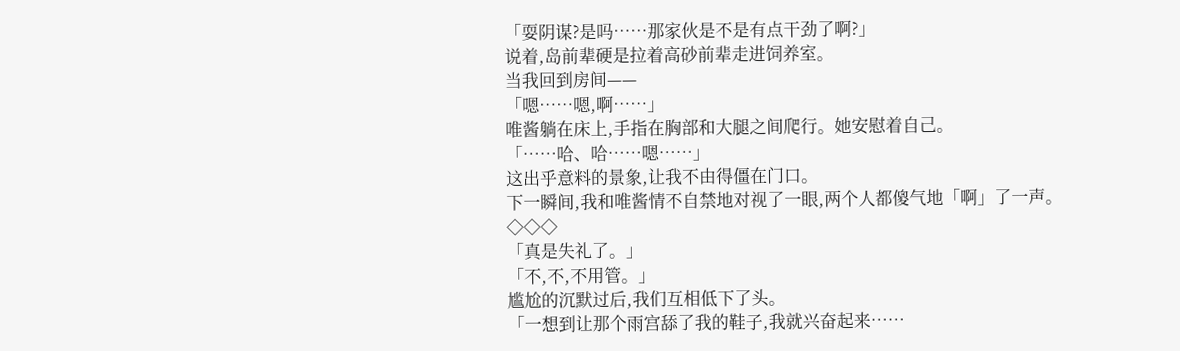「耍阴谋?是吗……那家伙是不是有点干劲了啊?」
说着,岛前辈硬是拉着高砂前辈走进饲养室。
当我回到房间——
「嗯……嗯,啊……」
唯酱躺在床上,手指在胸部和大腿之间爬行。她安慰着自己。
「……哈、哈……嗯……」
这出乎意料的景象,让我不由得僵在门口。
下一瞬间,我和唯酱情不自禁地对视了一眼,两个人都傻气地「啊」了一声。
◇◇◇
「真是失礼了。」
「不,不,不用管。」
尴尬的沉默过后,我们互相低下了头。
「一想到让那个雨宫舔了我的鞋子,我就兴奋起来……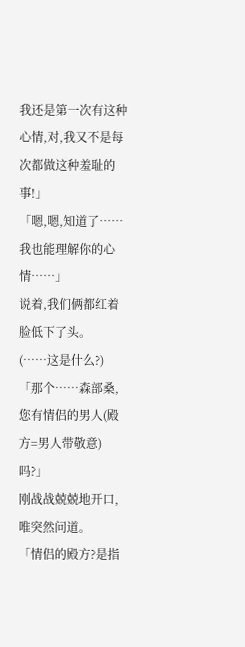我还是第一次有这种心情,对,我又不是每次都做这种羞耻的事!」
「嗯,嗯,知道了……我也能理解你的心情……」
说着,我们俩都红着脸低下了头。
(……这是什么?)
「那个……森部桑,您有情侣的男人(殿方=男人带敬意)吗?」
刚战战兢兢地开口,唯突然问道。
「情侣的殿方?是指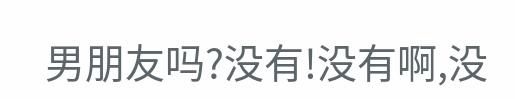男朋友吗?没有!没有啊,没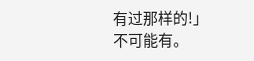有过那样的!」
不可能有。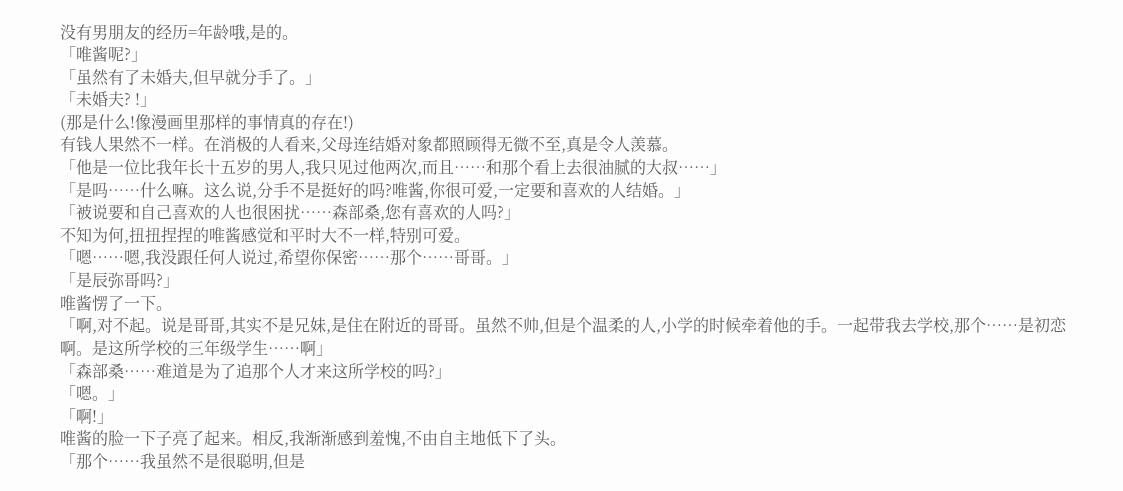没有男朋友的经历=年龄哦,是的。
「唯酱呢?」
「虽然有了未婚夫,但早就分手了。」
「未婚夫? !」
(那是什么!像漫画里那样的事情真的存在!)
有钱人果然不一样。在消极的人看来,父母连结婚对象都照顾得无微不至,真是令人羡慕。
「他是一位比我年长十五岁的男人,我只见过他两次,而且……和那个看上去很油腻的大叔……」
「是吗……什么嘛。这么说,分手不是挺好的吗?唯酱,你很可爱,一定要和喜欢的人结婚。」
「被说要和自己喜欢的人也很困扰……森部桑,您有喜欢的人吗?」
不知为何,扭扭捏捏的唯酱感觉和平时大不一样,特别可爱。
「嗯……嗯,我没跟任何人说过,希望你保密……那个……哥哥。」
「是辰弥哥吗?」
唯酱愣了一下。
「啊,对不起。说是哥哥,其实不是兄妹,是住在附近的哥哥。虽然不帅,但是个温柔的人,小学的时候牵着他的手。一起带我去学校,那个……是初恋啊。是这所学校的三年级学生……啊」
「森部桑……难道是为了追那个人才来这所学校的吗?」
「嗯。」
「啊!」
唯酱的脸一下子亮了起来。相反,我渐渐感到羞愧,不由自主地低下了头。
「那个……我虽然不是很聪明,但是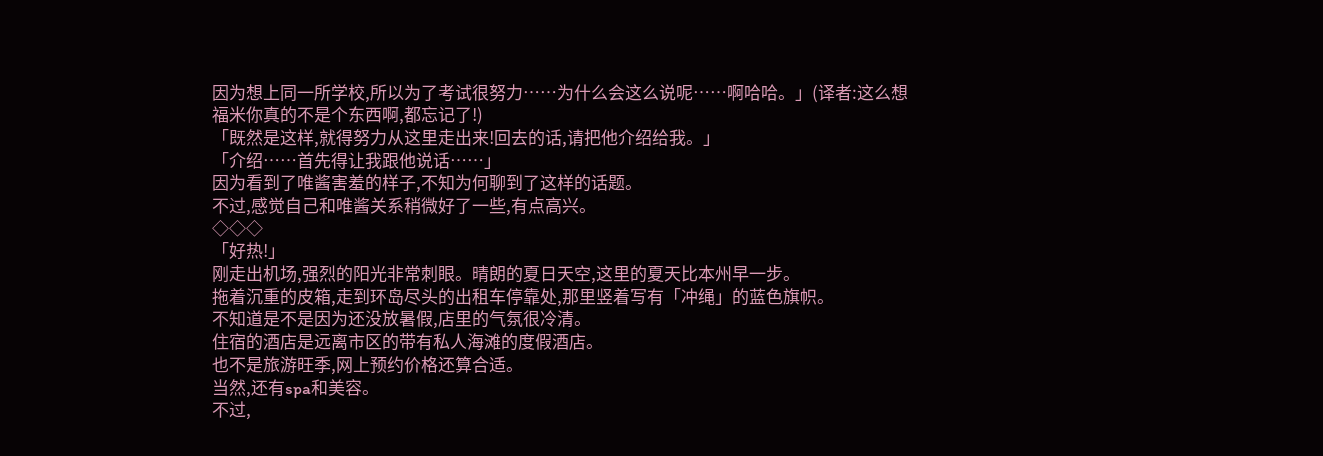因为想上同一所学校,所以为了考试很努力……为什么会这么说呢……啊哈哈。」(译者:这么想福米你真的不是个东西啊,都忘记了!)
「既然是这样,就得努力从这里走出来!回去的话,请把他介绍给我。」
「介绍……首先得让我跟他说话……」
因为看到了唯酱害羞的样子,不知为何聊到了这样的话题。
不过,感觉自己和唯酱关系稍微好了一些,有点高兴。
◇◇◇
「好热!」
刚走出机场,强烈的阳光非常刺眼。晴朗的夏日天空,这里的夏天比本州早一步。
拖着沉重的皮箱,走到环岛尽头的出租车停靠处,那里竖着写有「冲绳」的蓝色旗帜。
不知道是不是因为还没放暑假,店里的气氛很冷清。
住宿的酒店是远离市区的带有私人海滩的度假酒店。
也不是旅游旺季,网上预约价格还算合适。
当然,还有spa和美容。
不过,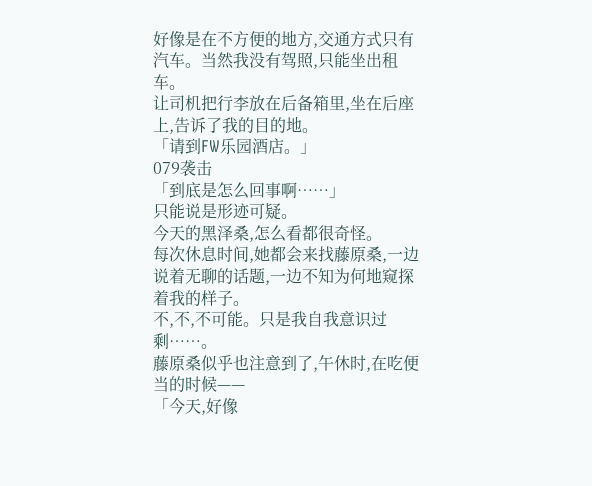好像是在不方便的地方,交通方式只有汽车。当然我没有驾照,只能坐出租车。
让司机把行李放在后备箱里,坐在后座上,告诉了我的目的地。
「请到FW乐园酒店。」
079袭击
「到底是怎么回事啊……」
只能说是形迹可疑。
今天的黑泽桑,怎么看都很奇怪。
每次休息时间,她都会来找藤原桑,一边说着无聊的话题,一边不知为何地窥探着我的样子。
不,不,不可能。只是我自我意识过剩……。
藤原桑似乎也注意到了,午休时,在吃便当的时候——
「今天,好像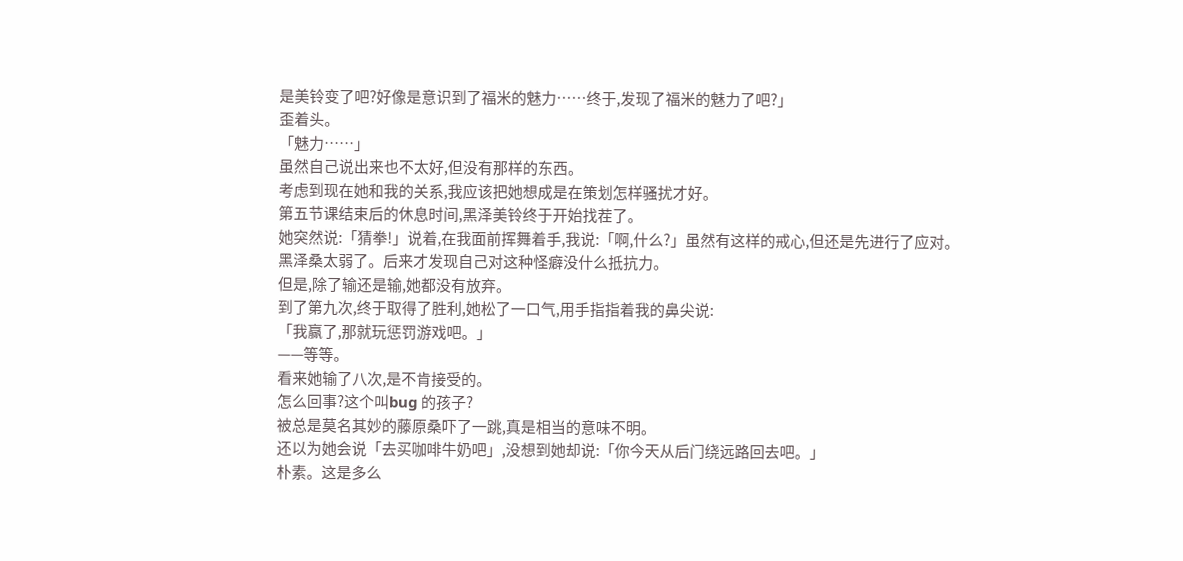是美铃变了吧?好像是意识到了福米的魅力……终于,发现了福米的魅力了吧?」
歪着头。
「魅力……」
虽然自己说出来也不太好,但没有那样的东西。
考虑到现在她和我的关系,我应该把她想成是在策划怎样骚扰才好。
第五节课结束后的休息时间,黑泽美铃终于开始找茬了。
她突然说:「猜拳!」说着,在我面前挥舞着手,我说:「啊,什么?」虽然有这样的戒心,但还是先进行了应对。
黑泽桑太弱了。后来才发现自己对这种怪癖没什么抵抗力。
但是,除了输还是输,她都没有放弃。
到了第九次,终于取得了胜利,她松了一口气,用手指指着我的鼻尖说:
「我赢了,那就玩惩罚游戏吧。」
——等等。
看来她输了八次,是不肯接受的。
怎么回事?这个叫bug 的孩子?
被总是莫名其妙的藤原桑吓了一跳,真是相当的意味不明。
还以为她会说「去买咖啡牛奶吧」,没想到她却说:「你今天从后门绕远路回去吧。」
朴素。这是多么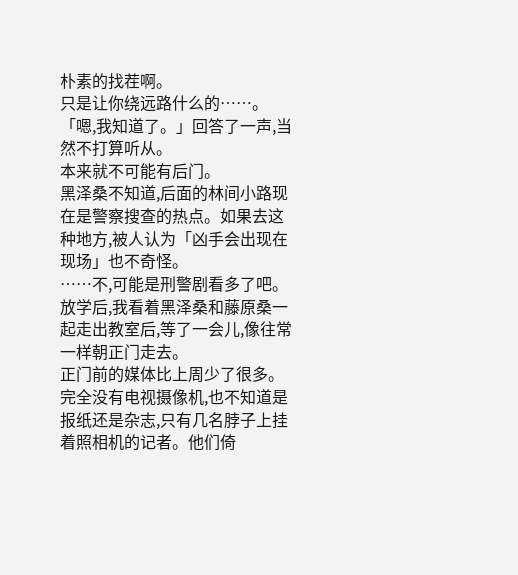朴素的找茬啊。
只是让你绕远路什么的……。
「嗯,我知道了。」回答了一声,当然不打算听从。
本来就不可能有后门。
黑泽桑不知道,后面的林间小路现在是警察搜查的热点。如果去这种地方,被人认为「凶手会出现在现场」也不奇怪。
……不,可能是刑警剧看多了吧。
放学后,我看着黑泽桑和藤原桑一起走出教室后,等了一会儿,像往常一样朝正门走去。
正门前的媒体比上周少了很多。完全没有电视摄像机,也不知道是报纸还是杂志,只有几名脖子上挂着照相机的记者。他们倚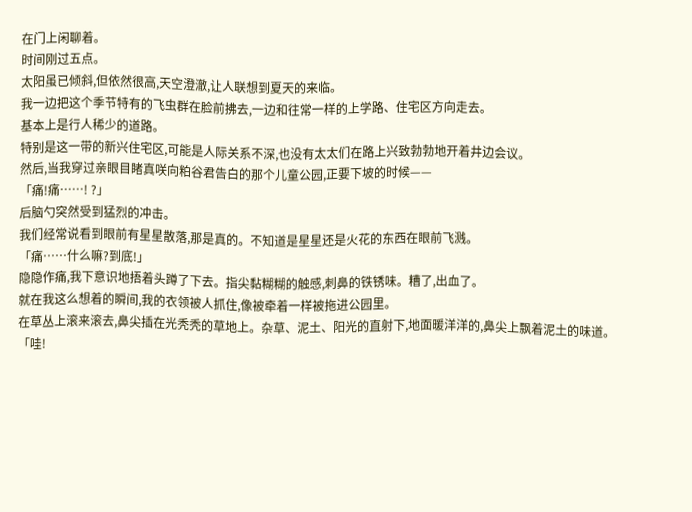在门上闲聊着。
时间刚过五点。
太阳虽已倾斜,但依然很高,天空澄澈,让人联想到夏天的来临。
我一边把这个季节特有的飞虫群在脸前拂去,一边和往常一样的上学路、住宅区方向走去。
基本上是行人稀少的道路。
特别是这一带的新兴住宅区,可能是人际关系不深,也没有太太们在路上兴致勃勃地开着井边会议。
然后,当我穿过亲眼目睹真咲向粕谷君告白的那个儿童公园,正要下坡的时候——
「痛!痛……! ?」
后脑勺突然受到猛烈的冲击。
我们经常说看到眼前有星星散落,那是真的。不知道是星星还是火花的东西在眼前飞溅。
「痛……什么嘛?到底!」
隐隐作痛,我下意识地捂着头蹲了下去。指尖黏糊糊的触感,刺鼻的铁锈味。糟了,出血了。
就在我这么想着的瞬间,我的衣领被人抓住,像被牵着一样被拖进公园里。
在草丛上滚来滚去,鼻尖插在光秃秃的草地上。杂草、泥土、阳光的直射下,地面暖洋洋的,鼻尖上飘着泥土的味道。
「哇!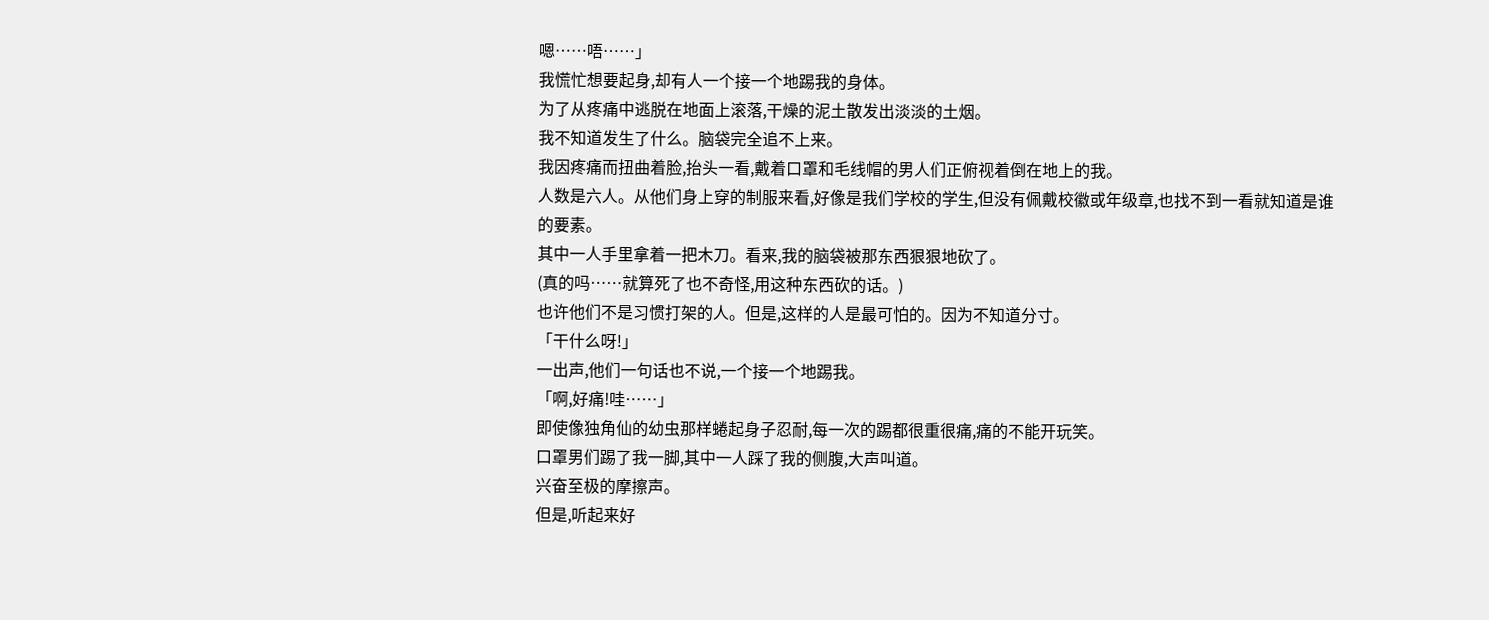嗯……唔……」
我慌忙想要起身,却有人一个接一个地踢我的身体。
为了从疼痛中逃脱在地面上滚落,干燥的泥土散发出淡淡的土烟。
我不知道发生了什么。脑袋完全追不上来。
我因疼痛而扭曲着脸,抬头一看,戴着口罩和毛线帽的男人们正俯视着倒在地上的我。
人数是六人。从他们身上穿的制服来看,好像是我们学校的学生,但没有佩戴校徽或年级章,也找不到一看就知道是谁的要素。
其中一人手里拿着一把木刀。看来,我的脑袋被那东西狠狠地砍了。
(真的吗……就算死了也不奇怪,用这种东西砍的话。)
也许他们不是习惯打架的人。但是,这样的人是最可怕的。因为不知道分寸。
「干什么呀!」
一出声,他们一句话也不说,一个接一个地踢我。
「啊,好痛!哇……」
即使像独角仙的幼虫那样蜷起身子忍耐,每一次的踢都很重很痛,痛的不能开玩笑。
口罩男们踢了我一脚,其中一人踩了我的侧腹,大声叫道。
兴奋至极的摩擦声。
但是,听起来好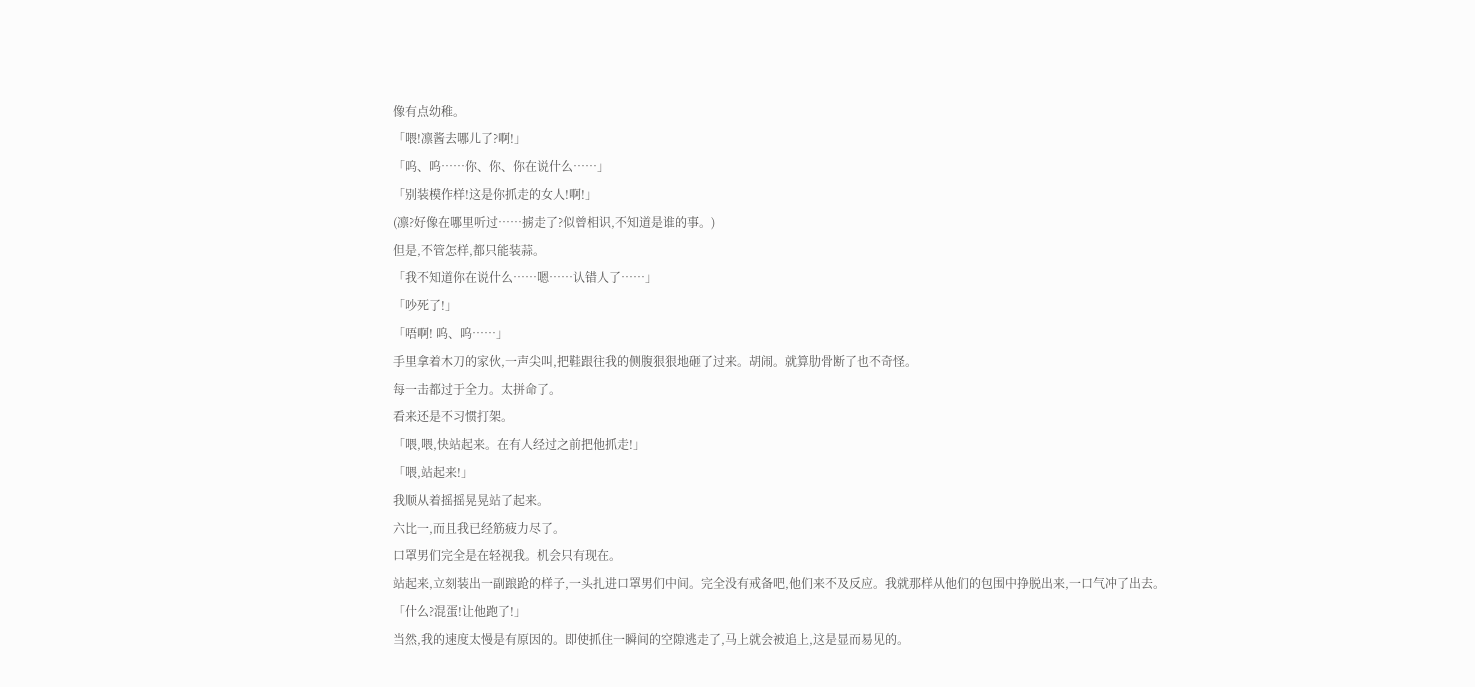像有点幼稚。
「喂!凛酱去哪儿了?啊!」
「呜、呜……你、你、你在说什么……」
「别装模作样!这是你抓走的女人!啊!」
(凛?好像在哪里听过……掳走了?似曾相识,不知道是谁的事。)
但是,不管怎样,都只能装蒜。
「我不知道你在说什么……嗯……认错人了……」
「吵死了!」
「唔啊! 呜、呜……」
手里拿着木刀的家伙,一声尖叫,把鞋跟往我的侧腹狠狠地砸了过来。胡闹。就算肋骨断了也不奇怪。
每一击都过于全力。太拼命了。
看来还是不习惯打架。
「喂,喂,快站起来。在有人经过之前把他抓走!」
「喂,站起来!」
我顺从着摇摇晃晃站了起来。
六比一,而且我已经筋疲力尽了。
口罩男们完全是在轻视我。机会只有现在。
站起来,立刻装出一副踉跄的样子,一头扎进口罩男们中间。完全没有戒备吧,他们来不及反应。我就那样从他们的包围中挣脱出来,一口气冲了出去。
「什么?混蛋!让他跑了!」
当然,我的速度太慢是有原因的。即使抓住一瞬间的空隙逃走了,马上就会被追上,这是显而易见的。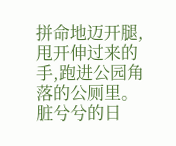拼命地迈开腿,甩开伸过来的手,跑进公园角落的公厕里。
脏兮兮的日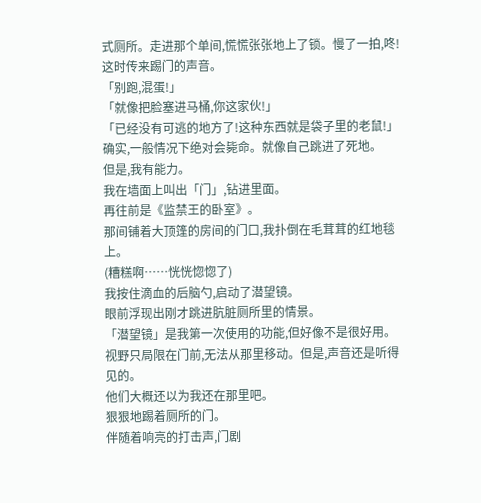式厕所。走进那个单间,慌慌张张地上了锁。慢了一拍,咚!这时传来踢门的声音。
「别跑,混蛋!」
「就像把脸塞进马桶,你这家伙!」
「已经没有可逃的地方了!这种东西就是袋子里的老鼠!」
确实,一般情况下绝对会毙命。就像自己跳进了死地。
但是,我有能力。
我在墙面上叫出「门」,钻进里面。
再往前是《监禁王的卧室》。
那间铺着大顶篷的房间的门口,我扑倒在毛茸茸的红地毯上。
(糟糕啊……恍恍惚惚了)
我按住滴血的后脑勺,启动了潜望镜。
眼前浮现出刚才跳进肮脏厕所里的情景。
「潜望镜」是我第一次使用的功能,但好像不是很好用。
视野只局限在门前,无法从那里移动。但是,声音还是听得见的。
他们大概还以为我还在那里吧。
狠狠地踢着厕所的门。
伴随着响亮的打击声,门剧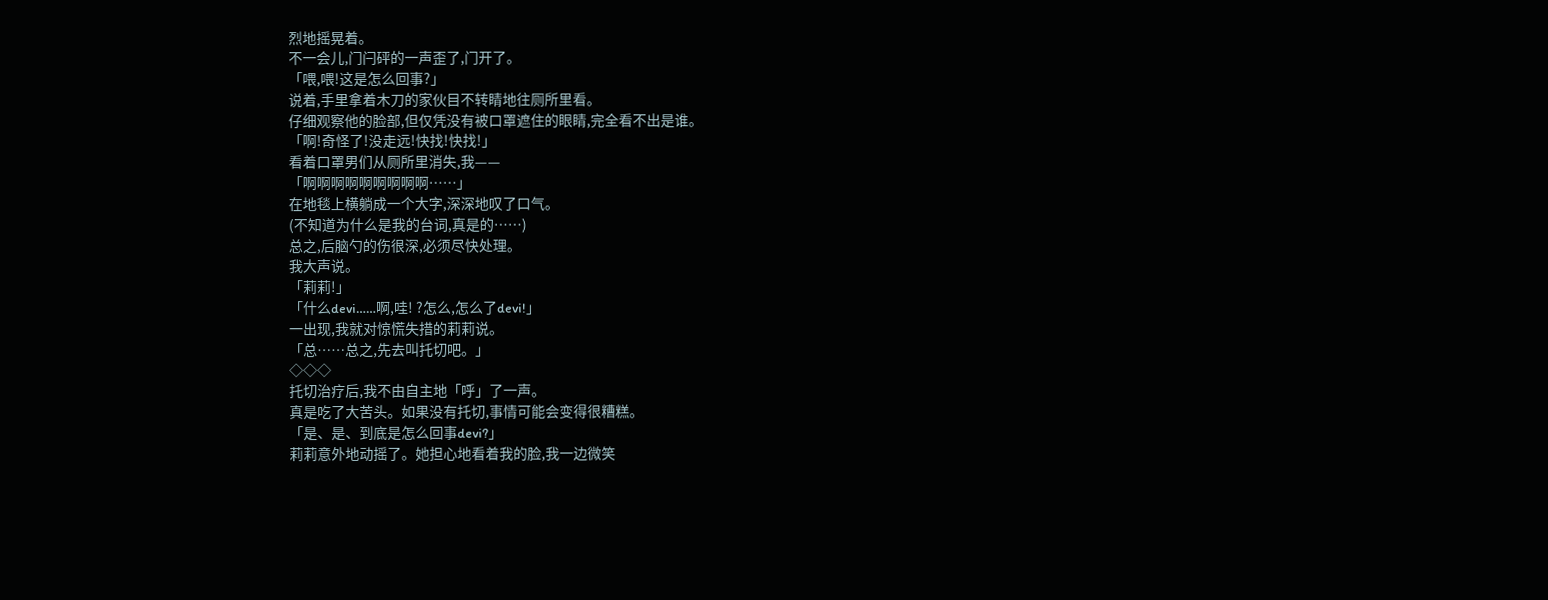烈地摇晃着。
不一会儿,门闩砰的一声歪了,门开了。
「喂,喂!这是怎么回事?」
说着,手里拿着木刀的家伙目不转睛地往厕所里看。
仔细观察他的脸部,但仅凭没有被口罩遮住的眼睛,完全看不出是谁。
「啊!奇怪了!没走远!快找!快找!」
看着口罩男们从厕所里消失,我——
「啊啊啊啊啊啊啊啊啊……」
在地毯上横躺成一个大字,深深地叹了口气。
(不知道为什么是我的台词,真是的……)
总之,后脑勺的伤很深,必须尽快处理。
我大声说。
「莉莉!」
「什么devi……啊,哇! ?怎么,怎么了devi!」
一出现,我就对惊慌失措的莉莉说。
「总……总之,先去叫托切吧。」
◇◇◇
托切治疗后,我不由自主地「呼」了一声。
真是吃了大苦头。如果没有托切,事情可能会变得很糟糕。
「是、是、到底是怎么回事devi?」
莉莉意外地动摇了。她担心地看着我的脸,我一边微笑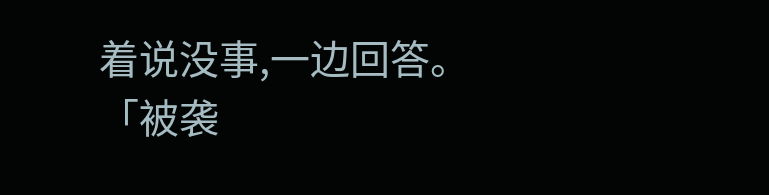着说没事,一边回答。
「被袭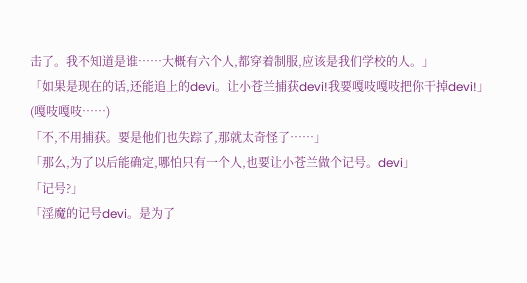击了。我不知道是谁……大概有六个人,都穿着制服,应该是我们学校的人。」
「如果是现在的话,还能追上的devi。让小苍兰捕获devi!我要嘎吱嘎吱把你干掉devi!」
(嘎吱嘎吱……)
「不,不用捕获。要是他们也失踪了,那就太奇怪了……」
「那么,为了以后能确定,哪怕只有一个人,也要让小苍兰做个记号。devi」
「记号?」
「淫魔的记号devi。是为了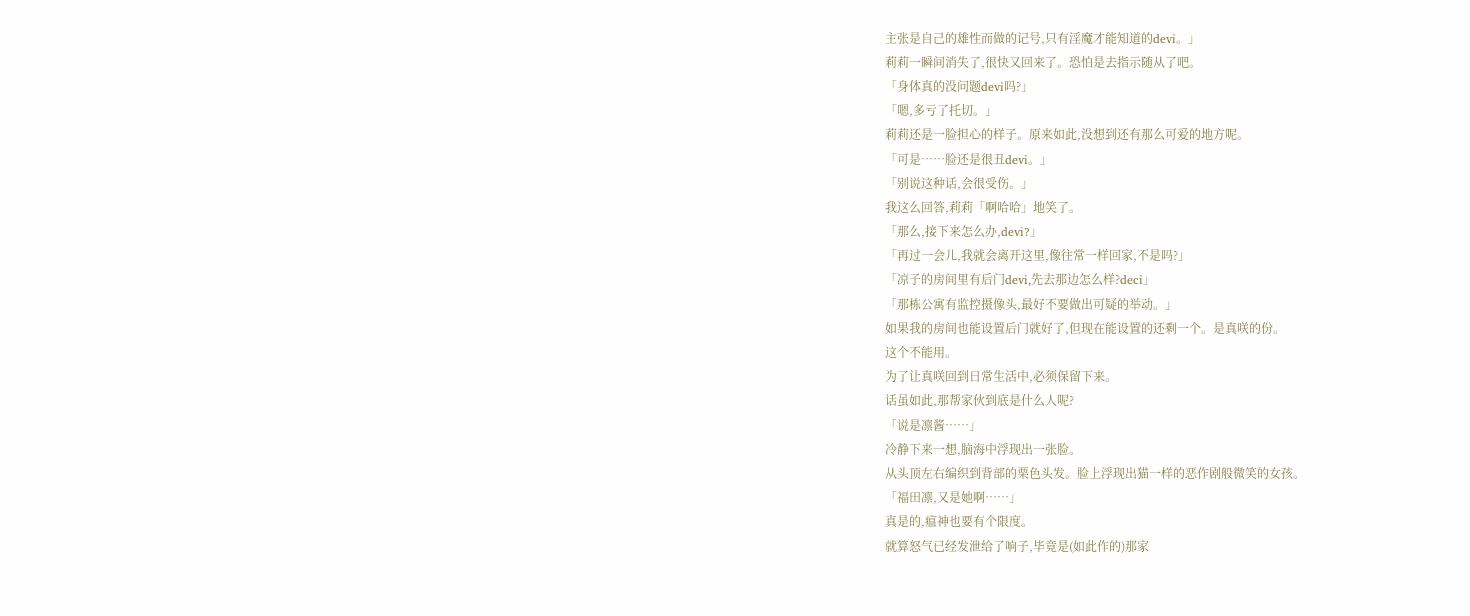主张是自己的雄性而做的记号,只有淫魔才能知道的devi。」
莉莉一瞬间消失了,很快又回来了。恐怕是去指示随从了吧。
「身体真的没问题devi吗?」
「嗯,多亏了托切。」
莉莉还是一脸担心的样子。原来如此,没想到还有那么可爱的地方呢。
「可是……脸还是很丑devi。」
「别说这种话,会很受伤。」
我这么回答,莉莉「啊哈哈」地笑了。
「那么,接下来怎么办,devi?」
「再过一会儿,我就会离开这里,像往常一样回家,不是吗?」
「凉子的房间里有后门devi,先去那边怎么样?deci」
「那栋公寓有监控摄像头,最好不要做出可疑的举动。」
如果我的房间也能设置后门就好了,但现在能设置的还剩一个。是真咲的份。
这个不能用。
为了让真咲回到日常生活中,必须保留下来。
话虽如此,那帮家伙到底是什么人呢?
「说是凛酱……」
冷静下来一想,脑海中浮现出一张脸。
从头顶左右编织到背部的栗色头发。脸上浮现出猫一样的恶作剧般微笑的女孩。
「福田凛,又是她啊……」
真是的,瘟神也要有个限度。
就算怒气已经发泄给了响子,毕竟是(如此作的)那家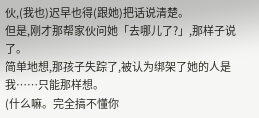伙,(我也)迟早也得(跟她)把话说清楚。
但是,刚才那帮家伙问她「去哪儿了?」,那样子说了。
简单地想,那孩子失踪了,被认为绑架了她的人是我……只能那样想。
(什么嘛。完全搞不懂你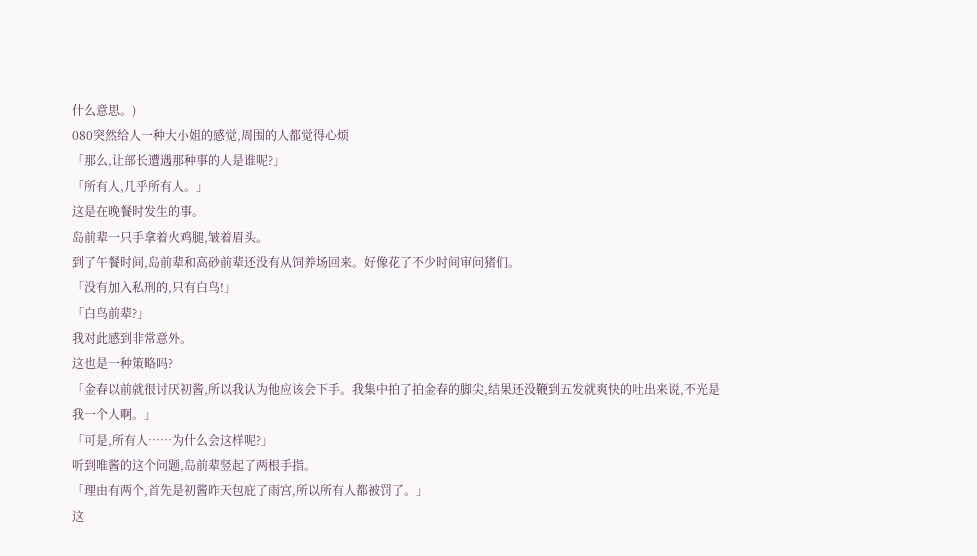什么意思。)
080突然给人一种大小姐的感觉,周围的人都觉得心烦
「那么,让部长遭遇那种事的人是谁呢?」
「所有人,几乎所有人。」
这是在晚餐时发生的事。
岛前辈一只手拿着火鸡腿,皱着眉头。
到了午餐时间,岛前辈和高砂前辈还没有从饲养场回来。好像花了不少时间审问猪们。
「没有加入私刑的,只有白鸟!」
「白鸟前辈?」
我对此感到非常意外。
这也是一种策略吗?
「金春以前就很讨厌初酱,所以我认为他应该会下手。我集中拍了拍金春的脚尖,结果还没鞭到五发就爽快的吐出来说,不光是我一个人啊。」
「可是,所有人……为什么会这样呢?」
听到唯酱的这个问题,岛前辈竖起了两根手指。
「理由有两个,首先是初酱昨天包庇了雨宫,所以所有人都被罚了。」
这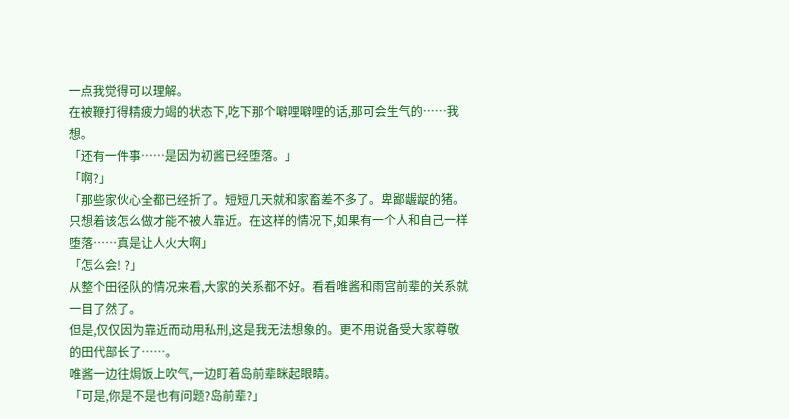一点我觉得可以理解。
在被鞭打得精疲力竭的状态下,吃下那个噼哩噼哩的话,那可会生气的……我想。
「还有一件事……是因为初酱已经堕落。」
「啊?」
「那些家伙心全都已经折了。短短几天就和家畜差不多了。卑鄙龌龊的猪。只想着该怎么做才能不被人靠近。在这样的情况下,如果有一个人和自己一样堕落……真是让人火大啊」
「怎么会! ?」
从整个田径队的情况来看,大家的关系都不好。看看唯酱和雨宫前辈的关系就一目了然了。
但是,仅仅因为靠近而动用私刑,这是我无法想象的。更不用说备受大家尊敬的田代部长了……。
唯酱一边往焗饭上吹气,一边盯着岛前辈眯起眼睛。
「可是,你是不是也有问题?岛前辈?」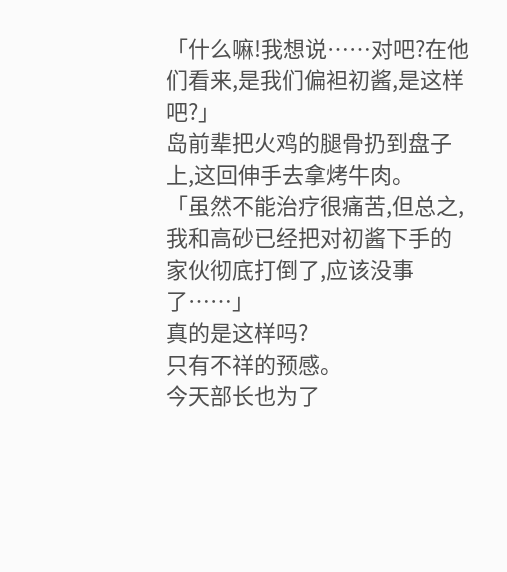「什么嘛!我想说……对吧?在他们看来,是我们偏袒初酱,是这样吧?」
岛前辈把火鸡的腿骨扔到盘子上,这回伸手去拿烤牛肉。
「虽然不能治疗很痛苦,但总之,我和高砂已经把对初酱下手的家伙彻底打倒了,应该没事了……」
真的是这样吗?
只有不祥的预感。
今天部长也为了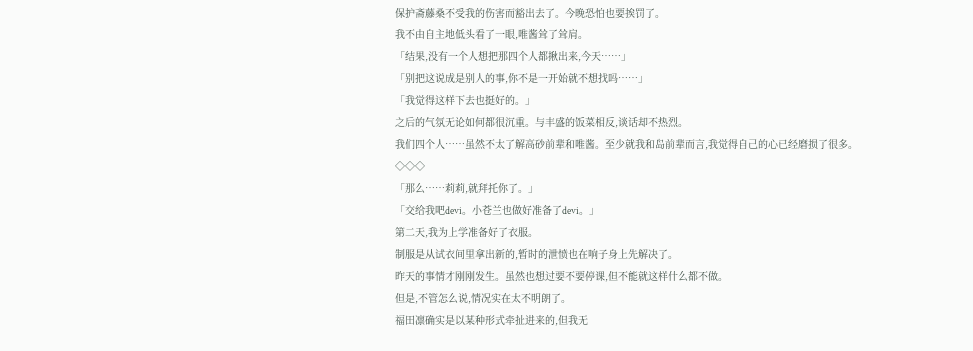保护斋藤桑不受我的伤害而豁出去了。今晚恐怕也要挨罚了。
我不由自主地低头看了一眼,唯酱耸了耸肩。
「结果,没有一个人想把那四个人都揪出来,今天……」
「别把这说成是别人的事,你不是一开始就不想找吗……」
「我觉得这样下去也挺好的。」
之后的气氛无论如何都很沉重。与丰盛的饭菜相反,谈话却不热烈。
我们四个人……虽然不太了解高砂前辈和唯酱。至少就我和岛前辈而言,我觉得自己的心已经磨损了很多。
◇◇◇
「那么……莉莉,就拜托你了。」
「交给我吧devi。小苍兰也做好准备了devi。」
第二天,我为上学准备好了衣服。
制服是从试衣间里拿出新的,暂时的泄愤也在响子身上先解决了。
昨天的事情才刚刚发生。虽然也想过要不要停课,但不能就这样什么都不做。
但是,不管怎么说,情况实在太不明朗了。
福田凛确实是以某种形式牵扯进来的,但我无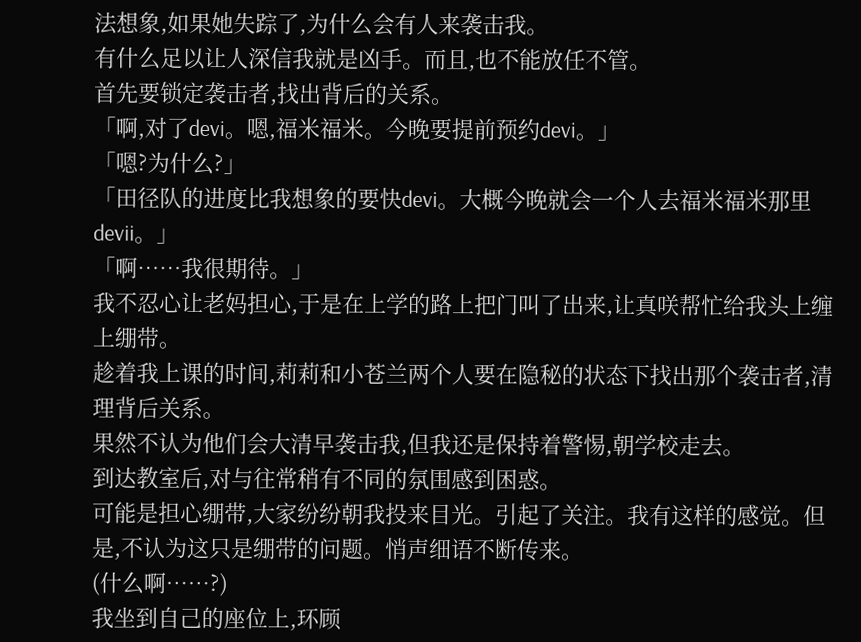法想象,如果她失踪了,为什么会有人来袭击我。
有什么足以让人深信我就是凶手。而且,也不能放任不管。
首先要锁定袭击者,找出背后的关系。
「啊,对了devi。嗯,福米福米。今晚要提前预约devi。」
「嗯?为什么?」
「田径队的进度比我想象的要快devi。大概今晚就会一个人去福米福米那里devii。」
「啊……我很期待。」
我不忍心让老妈担心,于是在上学的路上把门叫了出来,让真咲帮忙给我头上缠上绷带。
趁着我上课的时间,莉莉和小苍兰两个人要在隐秘的状态下找出那个袭击者,清理背后关系。
果然不认为他们会大清早袭击我,但我还是保持着警惕,朝学校走去。
到达教室后,对与往常稍有不同的氛围感到困惑。
可能是担心绷带,大家纷纷朝我投来目光。引起了关注。我有这样的感觉。但是,不认为这只是绷带的问题。悄声细语不断传来。
(什么啊……?)
我坐到自己的座位上,环顾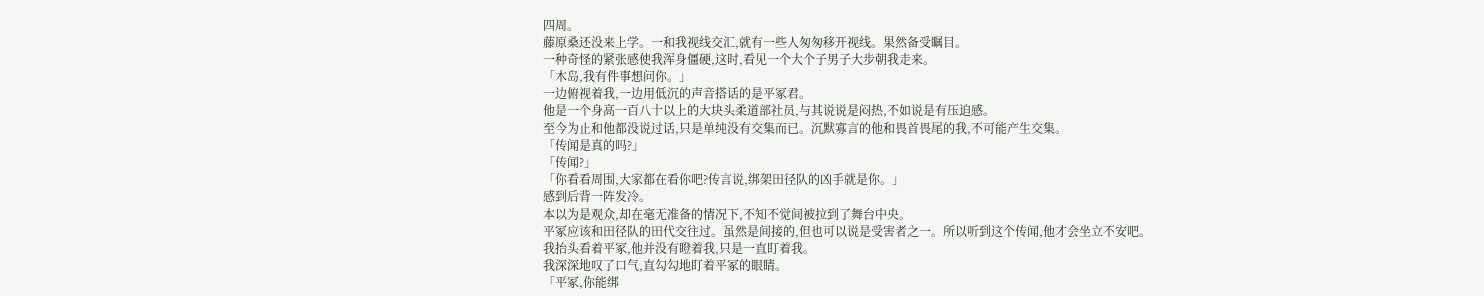四周。
藤原桑还没来上学。一和我视线交汇,就有一些人匆匆移开视线。果然备受瞩目。
一种奇怪的紧张感使我浑身僵硬,这时,看见一个大个子男子大步朝我走来。
「木岛,我有件事想问你。」
一边俯视着我,一边用低沉的声音搭话的是平冢君。
他是一个身高一百八十以上的大块头柔道部社员,与其说说是闷热,不如说是有压迫感。
至今为止和他都没说过话,只是单纯没有交集而已。沉默寡言的他和畏首畏尾的我,不可能产生交集。
「传闻是真的吗?」
「传闻?」
「你看看周围,大家都在看你吧?传言说,绑架田径队的凶手就是你。」
感到后背一阵发冷。
本以为是观众,却在毫无准备的情况下,不知不觉间被拉到了舞台中央。
平冢应该和田径队的田代交往过。虽然是间接的,但也可以说是受害者之一。所以听到这个传闻,他才会坐立不安吧。
我抬头看着平冢,他并没有瞪着我,只是一直盯着我。
我深深地叹了口气,直勾勾地盯着平冢的眼睛。
「平冢,你能绑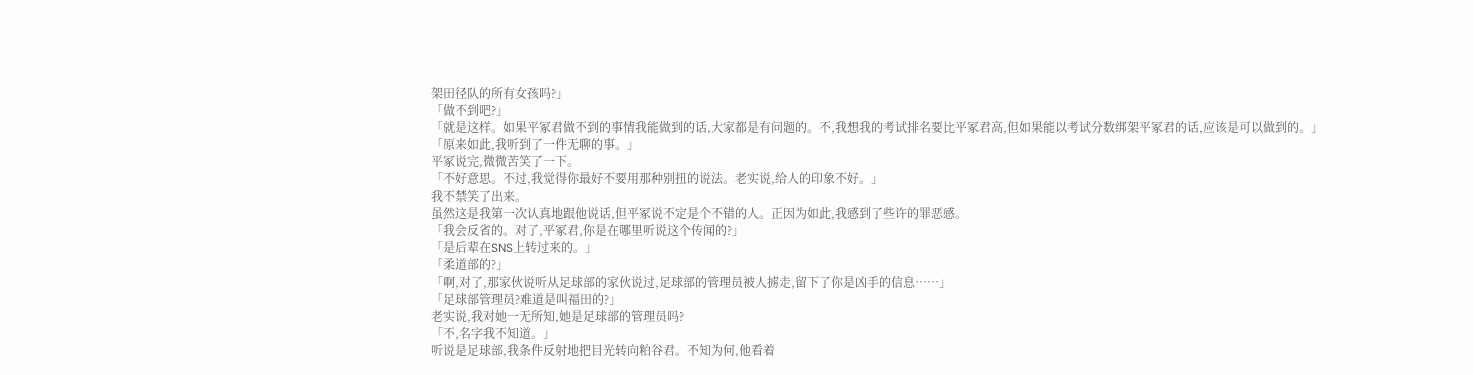架田径队的所有女孩吗?」
「做不到吧?」
「就是这样。如果平冢君做不到的事情我能做到的话,大家都是有问题的。不,我想我的考试排名要比平冢君高,但如果能以考试分数绑架平冢君的话,应该是可以做到的。」
「原来如此,我听到了一件无聊的事。」
平冢说完,微微苦笑了一下。
「不好意思。不过,我觉得你最好不要用那种别扭的说法。老实说,给人的印象不好。」
我不禁笑了出来。
虽然这是我第一次认真地跟他说话,但平冢说不定是个不错的人。正因为如此,我感到了些许的罪恶感。
「我会反省的。对了,平冢君,你是在哪里听说这个传闻的?」
「是后辈在SNS上转过来的。」
「柔道部的?」
「啊,对了,那家伙说听从足球部的家伙说过,足球部的管理员被人掳走,留下了你是凶手的信息……」
「足球部管理员?难道是叫福田的?」
老实说,我对她一无所知,她是足球部的管理员吗?
「不,名字我不知道。」
听说是足球部,我条件反射地把目光转向粕谷君。不知为何,他看着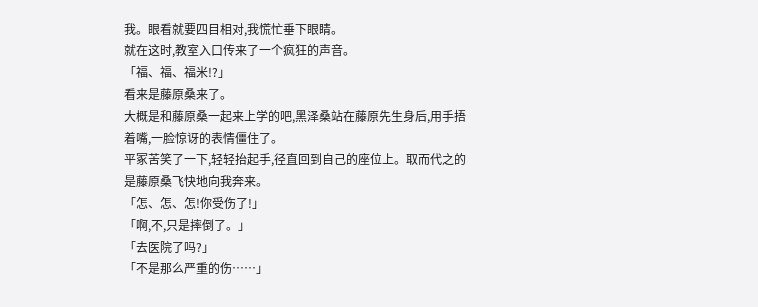我。眼看就要四目相对,我慌忙垂下眼睛。
就在这时,教室入口传来了一个疯狂的声音。
「福、福、福米!?」
看来是藤原桑来了。
大概是和藤原桑一起来上学的吧,黑泽桑站在藤原先生身后,用手捂着嘴,一脸惊讶的表情僵住了。
平冢苦笑了一下,轻轻抬起手,径直回到自己的座位上。取而代之的是藤原桑飞快地向我奔来。
「怎、怎、怎!你受伤了!」
「啊,不,只是摔倒了。」
「去医院了吗?」
「不是那么严重的伤……」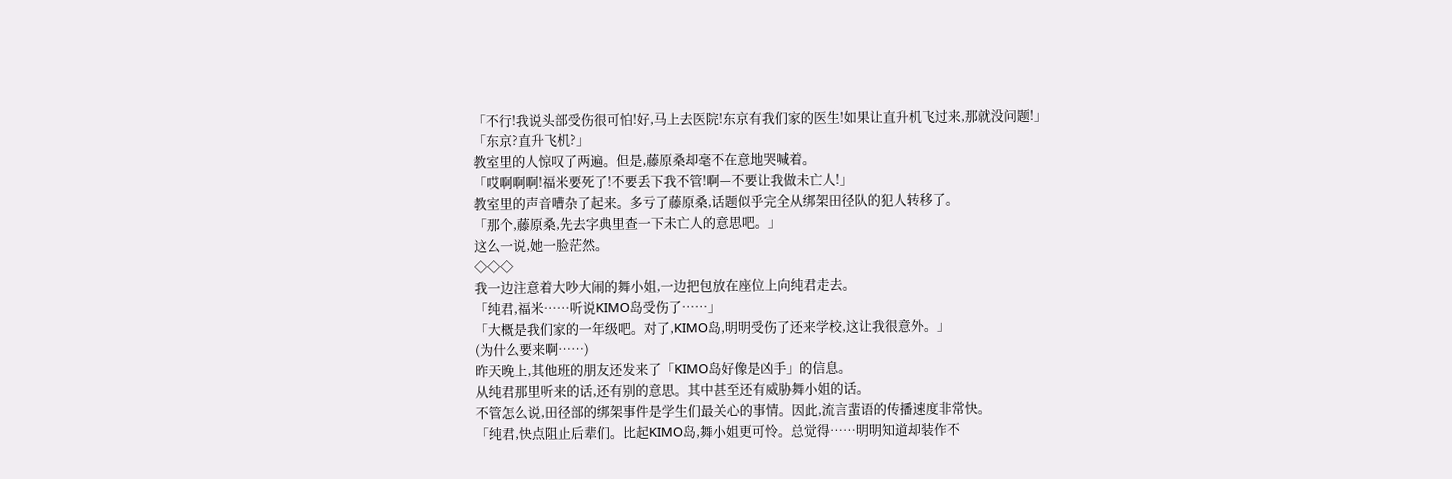「不行!我说头部受伤很可怕!好,马上去医院!东京有我们家的医生!如果让直升机飞过来,那就没问题!」
「东京?直升飞机?」
教室里的人惊叹了两遍。但是,藤原桑却毫不在意地哭喊着。
「哎啊啊啊!福米要死了!不要丢下我不管!啊—不要让我做未亡人!」
教室里的声音嘈杂了起来。多亏了藤原桑,话题似乎完全从绑架田径队的犯人转移了。
「那个,藤原桑,先去字典里查一下未亡人的意思吧。」
这么一说,她一脸茫然。
◇◇◇
我一边注意着大吵大闹的舞小姐,一边把包放在座位上向纯君走去。
「纯君,福米……听说KIMO岛受伤了……」
「大概是我们家的一年级吧。对了,KIMO岛,明明受伤了还来学校,这让我很意外。」
(为什么要来啊……)
昨天晚上,其他班的朋友还发来了「KIMO岛好像是凶手」的信息。
从纯君那里听来的话,还有别的意思。其中甚至还有威胁舞小姐的话。
不管怎么说,田径部的绑架事件是学生们最关心的事情。因此,流言蜚语的传播速度非常快。
「纯君,快点阻止后辈们。比起KIMO岛,舞小姐更可怜。总觉得……明明知道却装作不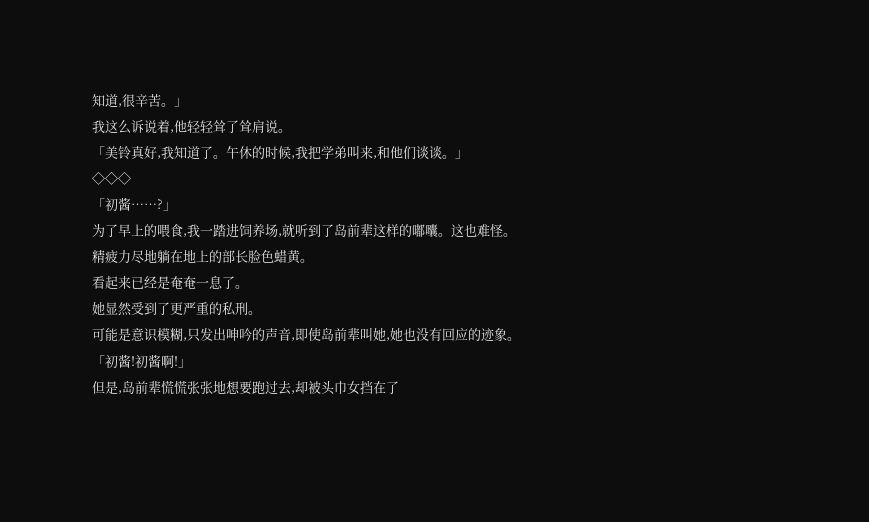知道,很辛苦。」
我这么诉说着,他轻轻耸了耸肩说。
「美铃真好,我知道了。午休的时候,我把学弟叫来,和他们谈谈。」
◇◇◇
「初酱……?」
为了早上的喂食,我一踏进饲养场,就听到了岛前辈这样的嘟囔。这也难怪。
精疲力尽地躺在地上的部长脸色蜡黄。
看起来已经是奄奄一息了。
她显然受到了更严重的私刑。
可能是意识模糊,只发出呻吟的声音,即使岛前辈叫她,她也没有回应的迹象。
「初酱!初酱啊!」
但是,岛前辈慌慌张张地想要跑过去,却被头巾女挡在了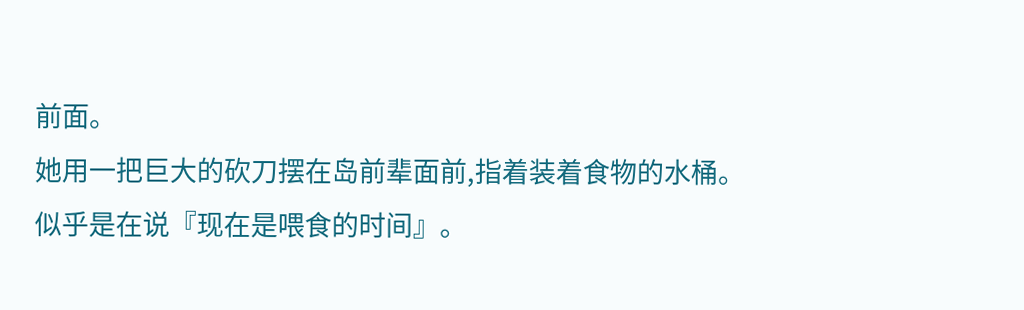前面。
她用一把巨大的砍刀摆在岛前辈面前,指着装着食物的水桶。
似乎是在说『现在是喂食的时间』。